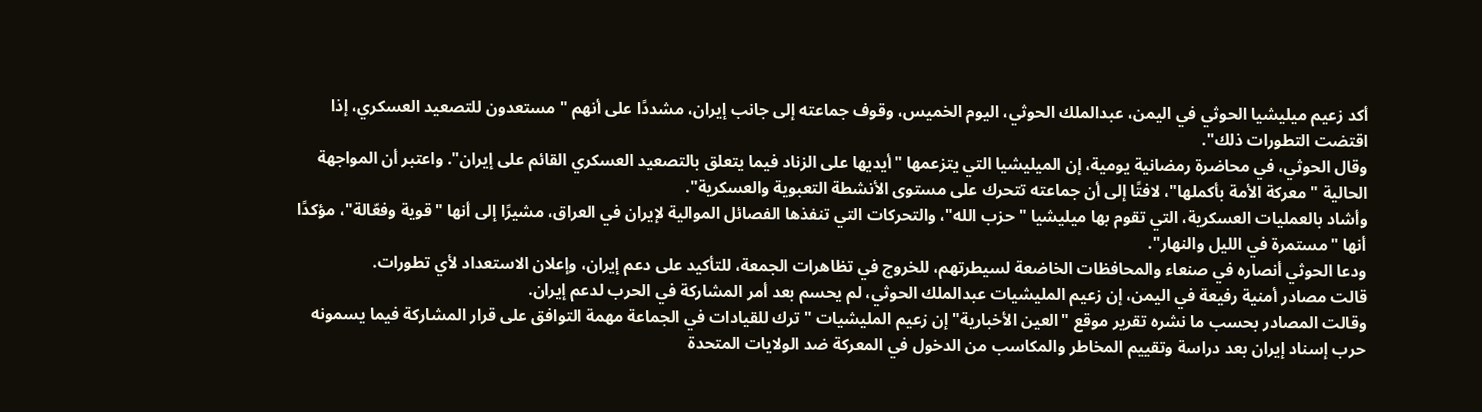أكد زعيم ميليشيا الحوثي في اليمن، عبدالملك الحوثي، اليوم الخميس، وقوف جماعته إلى جانب إيران، مشددًا على أنهم "مستعدون للتصعيد العسكري، إذا اقتضت التطورات ذلك".
وقال الحوثي، في محاضرة رمضانية يومية، إن الميليشيا التي يتزعمها "أيديها على الزناد فيما يتعلق بالتصعيد العسكري القائم على إيران". واعتبر أن المواجهة الحالية "معركة الأمة بأكملها"، لافتًا إلى أن جماعته تتحرك على مستوى الأنشطة التعبوية والعسكرية".
وأشاد بالعمليات العسكرية، التي تقوم بها ميليشيا "حزب الله"، والتحركات التي تنفذها الفصائل الموالية لإيران في العراق، مشيرًا إلى أنها "قوية وفعّالة"، مؤكدًا أنها "مستمرة في الليل والنهار".
ودعا الحوثي أنصاره في صنعاء والمحافظات الخاضعة لسيطرتهم، للخروج في تظاهرات الجمعة، للتأكيد على دعم إيران، وإعلان الاستعداد لأي تطورات.
قالت مصادر أمنية رفيعة في اليمن، إن زعيم المليشيات عبدالملك الحوثي، لم يحسم بعد أمر المشاركة في الحرب لدعم إيران.
وقالت المصادر بحسب ما نشره تقرير موقع "العين الأخبارية" إن زعيم المليشيات "ترك للقيادات في الجماعة مهمة التوافق على قرار المشاركة فيما يسمونه حرب إسناد إيران بعد دراسة وتقييم المخاطر والمكاسب من الدخول في المعركة ضد الولايات المتحدة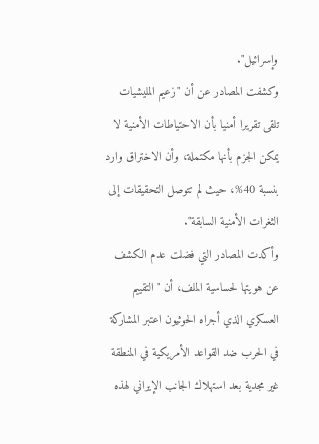وإسرائيل".
وكشفت المصادر عن أن "زعيم المليشيات تلقى تقريرا أمنيا بأن الاحتياطات الأمنية لا يمكن الجزم بأنها مكتملة، وأن الاختراق وارد بنسبة 40%، حيث لم تتوصل التحقيقات إلى الثغرات الأمنية السابقة".
وأكدت المصادر التي فضلت عدم الكشف عن هويتها لحساسية الملف، أن "التقييم العسكري الذي أجراه الحوثيون اعتبر المشاركة في الحرب ضد القواعد الأمريكية في المنطقة غير مجدية بعد استهلاك الجانب الإيراني لهذه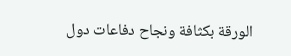الورقة بكثافة ونجاح دفاعات دول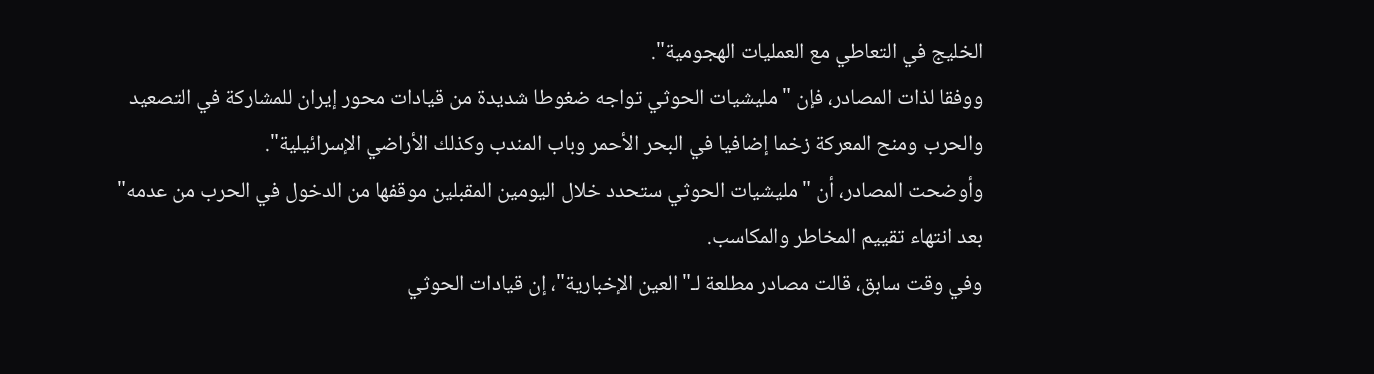الخليج في التعاطي مع العمليات الهجومية".
ووفقا لذات المصادر، فإن "مليشيات الحوثي تواجه ضغوطا شديدة من قيادات محور إيران للمشاركة في التصعيد والحرب ومنح المعركة زخما إضافيا في البحر الأحمر وباب المندب وكذلك الأراضي الإسرائيلية".
وأوضحت المصادر، أن "مليشيات الحوثي ستحدد خلال اليومين المقبلين موقفها من الدخول في الحرب من عدمه" بعد انتهاء تقييم المخاطر والمكاسب.
وفي وقت سابق، قالت مصادر مطلعة لـ"العين الإخبارية"، إن قيادات الحوثي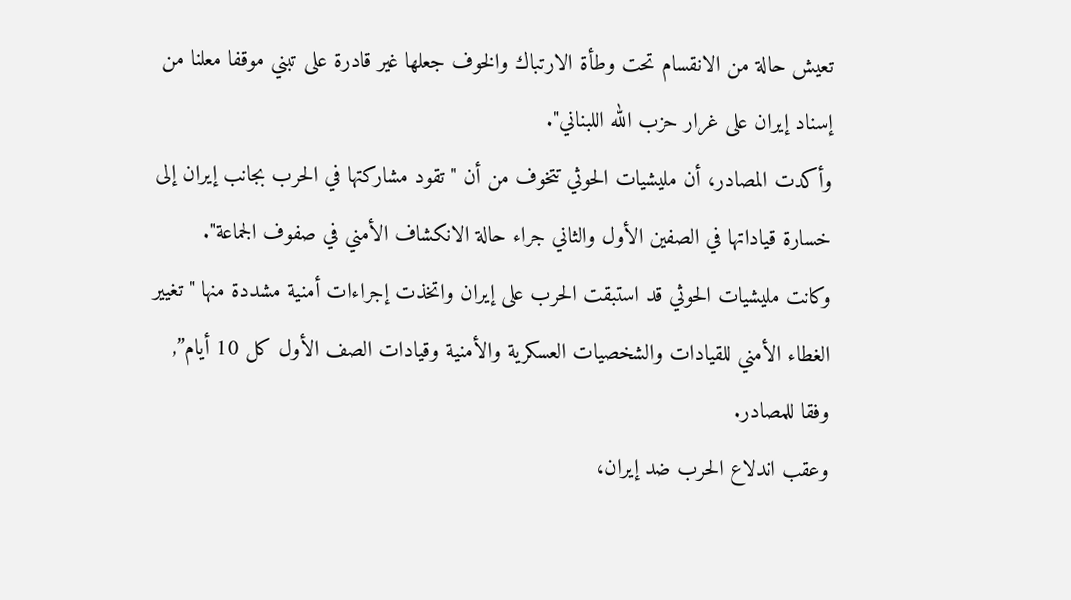تعيش حالة من الانقسام تحت وطأة الارتباك والخوف جعلها غير قادرة على تبني موقفا معلنا من إسناد إيران على غرار حزب الله اللبناني".
وأكدت المصادر، أن مليشيات الحوثي تتخوف من أن "تقود مشاركتها في الحرب بجانب إيران إلى خسارة قياداتها في الصفين الأول والثاني جراء حالة الانكشاف الأمني في صفوف الجماعة".
وكانت مليشيات الحوثي قد استبقت الحرب على إيران واتخذت إجراءات أمنية مشددة منها "تغيير الغطاء الأمني للقيادات والشخصيات العسكرية والأمنية وقيادات الصف الأول كل 10 أيام”, وفقا للمصادر.
وعقب اندلاع الحرب ضد إيران،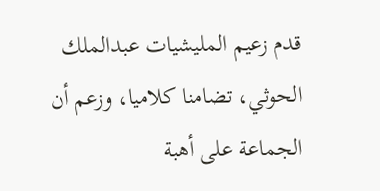قدم زعيم المليشيات عبدالملك الحوثي، تضامنا كلاميا، وزعم أن الجماعة على أهبة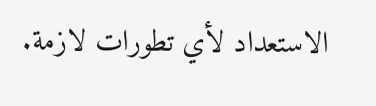الاستعداد لأي تطورات لازمة.